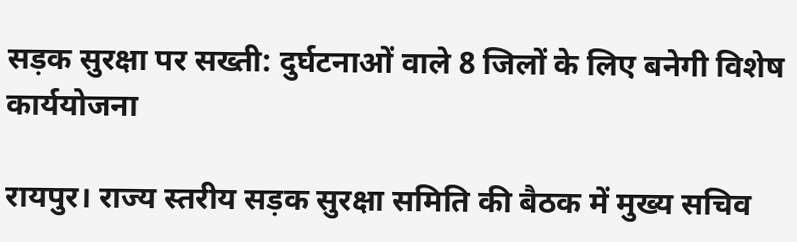सड़क सुरक्षा पर सख्ती: दुर्घटनाओं वाले 8 जिलों के लिए बनेगी विशेष कार्ययोजना

रायपुर। राज्य स्तरीय सड़क सुरक्षा समिति की बैठक में मुख्य सचिव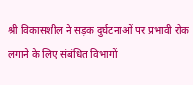श्री विकासशील ने सड़क दुर्घटनाओं पर प्रभावी रोक लगाने के लिए संबंधित विभागों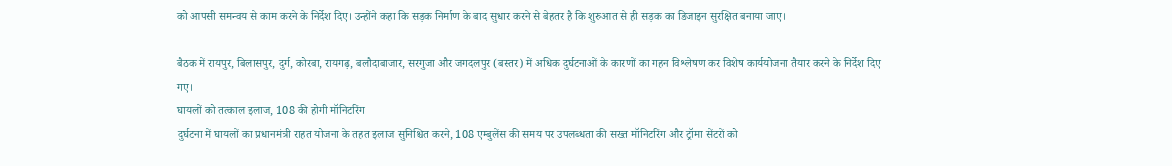को आपसी समन्वय से काम करने के निर्देश दिए। उन्होंने कहा कि सड़क निर्माण के बाद सुधार करने से बेहतर है कि शुरुआत से ही सड़क का डिजाइन सुरक्षित बनाया जाए।

बैठक में रायपुर, बिलासपुर, दुर्ग, कोरबा, रायगढ़, बलौदाबाजार, सरगुजा और जगदलपुर (बस्तर) में अधिक दुर्घटनाओं के कारणों का गहन विश्लेषण कर विशेष कार्ययोजना तैयार करने के निर्देश दिए गए।
घायलों को तत्काल इलाज, 108 की होगी मॉनिटरिंग
दुर्घटना में घायलों का प्रधानमंत्री राहत योजना के तहत इलाज सुनिश्चित करने, 108 एम्बुलेंस की समय पर उपलब्धता की सख्त मॉनिटरिंग और ट्रॉमा सेंटरों को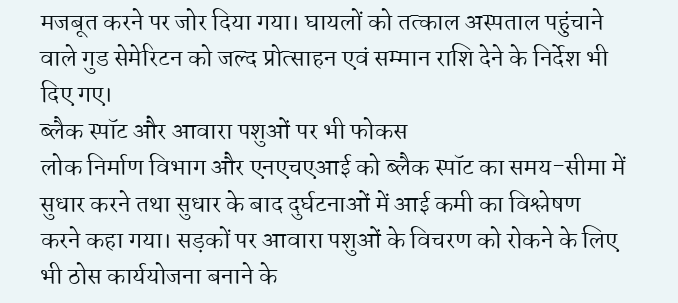मजबूत करने पर जोर दिया गया। घायलों को तत्काल अस्पताल पहुंचाने वाले गुड सेमेरिटन को जल्द प्रोत्साहन एवं सम्मान राशि देने के निर्देश भी दिए गए।
ब्लैक स्पॉट और आवारा पशुओं पर भी फोकस
लोक निर्माण विभाग और एनएचएआई को ब्लैक स्पॉट का समय-सीमा में सुधार करने तथा सुधार के बाद दुर्घटनाओं में आई कमी का विश्लेषण करने कहा गया। सड़कों पर आवारा पशुओं के विचरण को रोकने के लिए भी ठोस कार्ययोजना बनाने के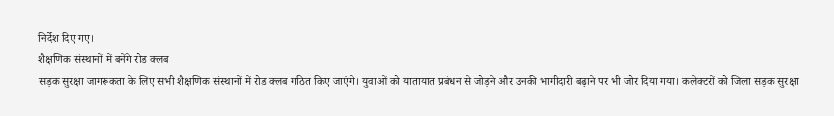निर्देश दिए गए।
शैक्षणिक संस्थानों में बनेंगे रोड क्लब
सड़क सुरक्षा जागरूकता के लिए सभी शैक्षणिक संस्थानों में रोड क्लब गठित किए जाएंगे। युवाओं को यातायात प्रबंधन से जोड़ने और उनकी भागीदारी बढ़ाने पर भी जोर दिया गया। कलेक्टरों को जिला सड़क सुरक्षा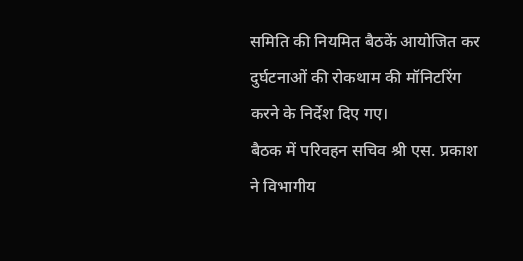समिति की नियमित बैठकें आयोजित कर दुर्घटनाओं की रोकथाम की मॉनिटरिंग करने के निर्देश दिए गए।
बैठक में परिवहन सचिव श्री एस. प्रकाश ने विभागीय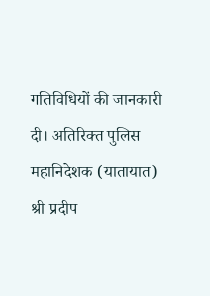गतिविधियों की जानकारी दी। अतिरिक्त पुलिस महानिदेशक (यातायात) श्री प्रदीप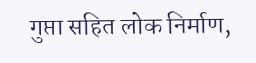गुप्ता सहित लोक निर्माण,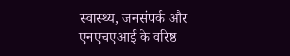स्वास्थ्य, जनसंपर्क और एनएचएआई के वरिष्ठ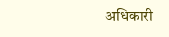अधिकारी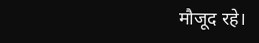मौजूद रहे।